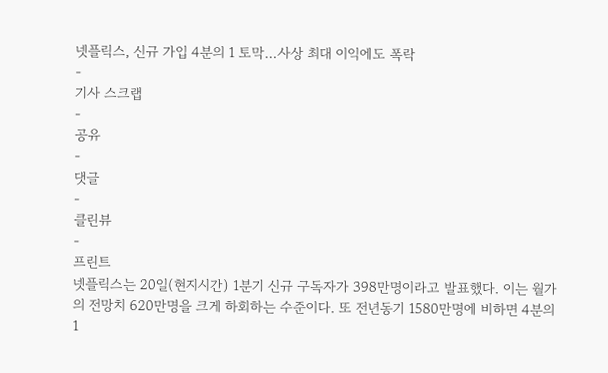넷플릭스, 신규 가입 4분의 1 토막…사상 최대 이익에도 폭락
-
기사 스크랩
-
공유
-
댓글
-
클린뷰
-
프린트
넷플릭스는 20일(현지시간) 1분기 신규 구독자가 398만명이라고 발표했다. 이는 월가의 전망치 620만명을 크게 하회하는 수준이다. 또 전년동기 1580만명에 비하면 4분의 1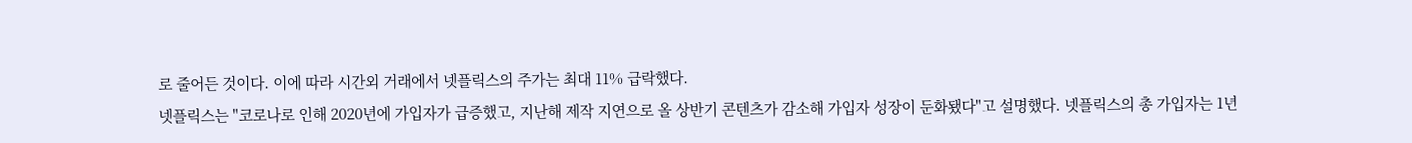로 줄어든 것이다. 이에 따라 시간외 거래에서 넷플릭스의 주가는 최대 11% 급락했다.
넷플릭스는 "코로나로 인해 2020년에 가입자가 급증했고, 지난해 제작 지연으로 올 상반기 콘텐츠가 감소해 가입자 성장이 둔화됐다"고 설명했다. 넷플릭스의 총 가입자는 1년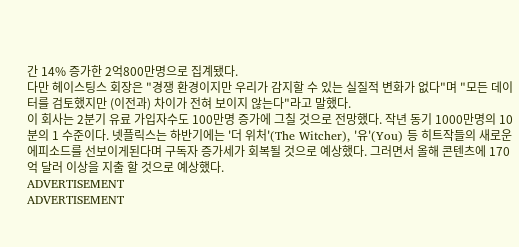간 14% 증가한 2억800만명으로 집계됐다.
다만 헤이스팅스 회장은 "경쟁 환경이지만 우리가 감지할 수 있는 실질적 변화가 없다"며 "모든 데이터를 검토했지만 (이전과) 차이가 전혀 보이지 않는다"라고 말했다.
이 회사는 2분기 유료 가입자수도 100만명 증가에 그칠 것으로 전망했다. 작년 동기 1000만명의 10분의 1 수준이다. 넷플릭스는 하반기에는 '더 위처'(The Witcher), '유'(You) 등 히트작들의 새로운 에피소드를 선보이게된다며 구독자 증가세가 회복될 것으로 예상했다. 그러면서 올해 콘텐츠에 170억 달러 이상을 지출 할 것으로 예상했다.
ADVERTISEMENT
ADVERTISEMENT